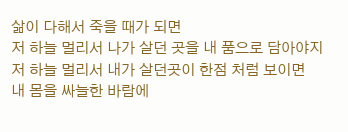삶이 다해서 죽을 때가 되면
저 하늘 멀리서 나가 살던 곳을 내 품으로 담아야지
저 하늘 멀리서 내가 살던곳이 한점 처럼 보이면
내 몸을 싸늘한 바람에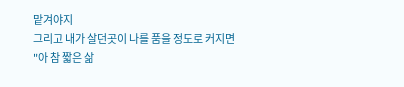맡겨야지
그리고 내가 살던곳이 나를 품을 정도로 커지면
"아 참 짧은 삶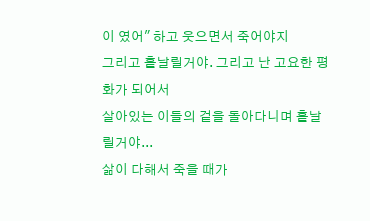이 였어" 하고 웃으면서 죽어야지
그리고 흩날릴거야. 그리고 난 고요한 평화가 되어서
살아있는 이들의 겉을 돌아다니며 흩날릴거야...
삶이 다해서 죽을 때가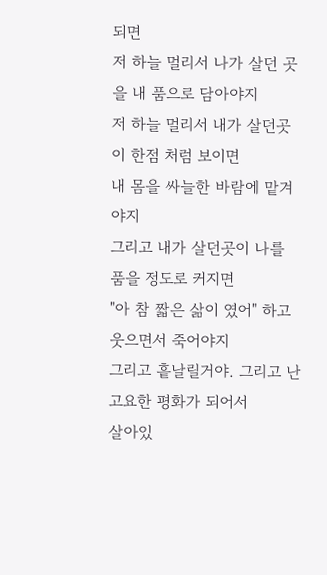되면
저 하늘 멀리서 나가 살던 곳을 내 품으로 담아야지
저 하늘 멀리서 내가 살던곳이 한점 처럼 보이면
내 몸을 싸늘한 바람에 맡겨야지
그리고 내가 살던곳이 나를 품을 정도로 커지면
"아 참 짧은 삶이 였어" 하고 웃으면서 죽어야지
그리고 흩날릴거야. 그리고 난 고요한 평화가 되어서
살아있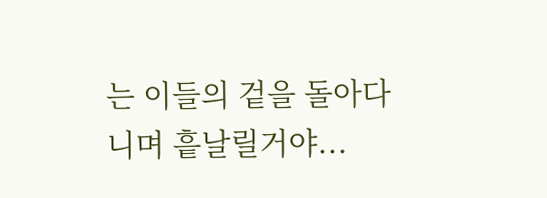는 이들의 겉을 돌아다니며 흩날릴거야...